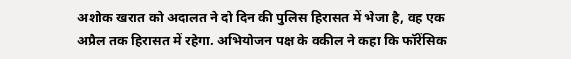अशोक खरात को अदालत ने दो दिन की पुलिस हिरासत में भेजा है, वह एक अप्रैल तक हिरासत में रहेगा. अभियोजन पक्ष के वकील ने कहा कि फॉरेंसिक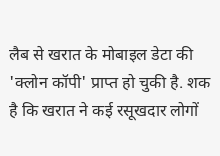लैब से खरात के मोबाइल डेटा की 'क्लोन कॉपी' प्राप्त हो चुकी है. शक है कि खरात ने कई रसूखदार लोगों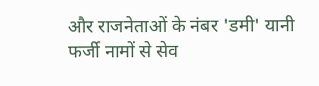और राजनेताओं के नंबर 'डमी' यानी फर्जी नामों से सेव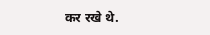कर रखे थे.